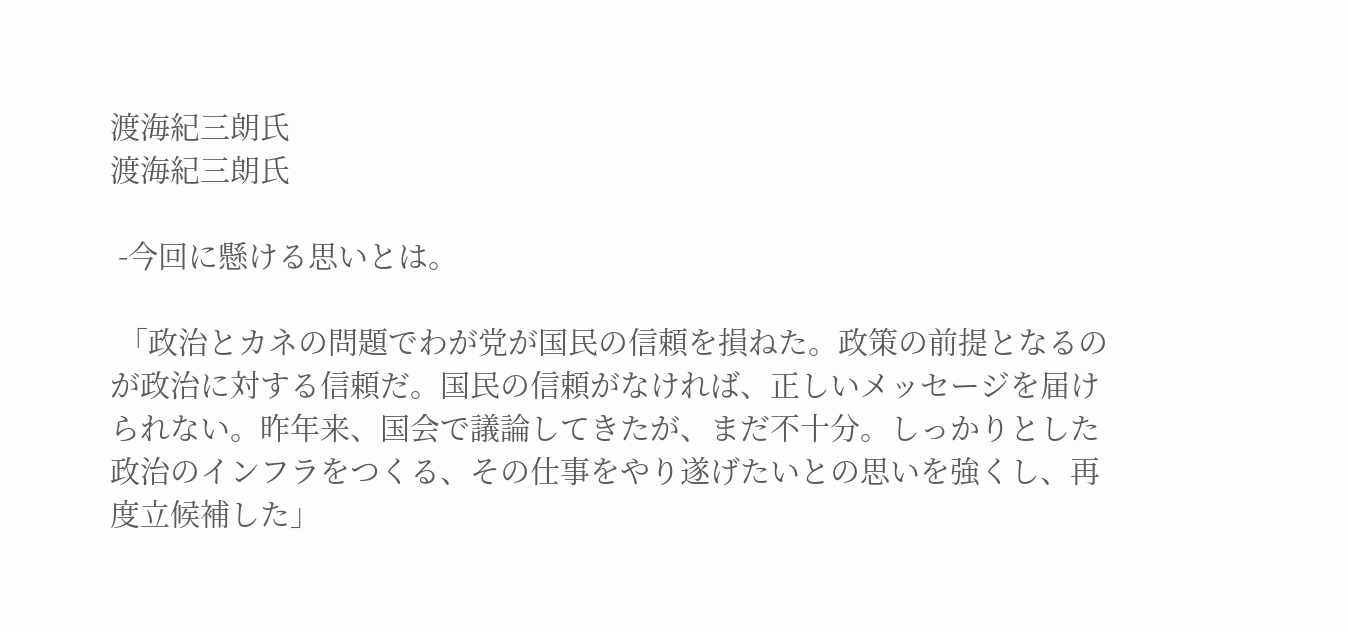渡海紀三朗氏
渡海紀三朗氏

 -今回に懸ける思いとは。

 「政治とカネの問題でわが党が国民の信頼を損ねた。政策の前提となるのが政治に対する信頼だ。国民の信頼がなければ、正しいメッセージを届けられない。昨年来、国会で議論してきたが、まだ不十分。しっかりとした政治のインフラをつくる、その仕事をやり遂げたいとの思いを強くし、再度立候補した」